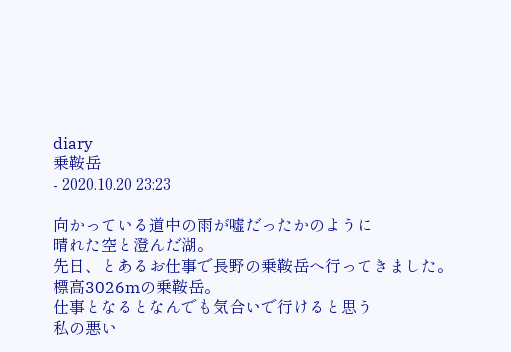diary
乗鞍岳
- 2020.10.20 23:23

向かっている道中の雨が嘘だったかのように
晴れた空と澄んだ湖。
先日、とあるお仕事で長野の乗鞍岳へ行ってきました。
標高3026mの乗鞍岳。
仕事となるとなんでも気合いで行けると思う
私の悪い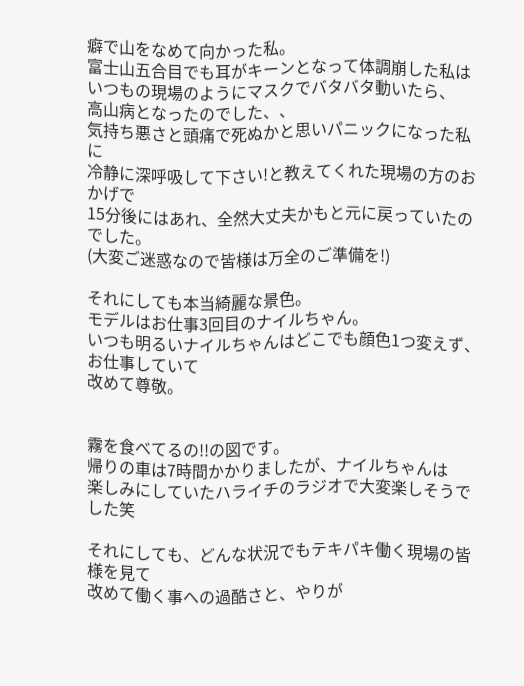癖で山をなめて向かった私。
富士山五合目でも耳がキーンとなって体調崩した私は
いつもの現場のようにマスクでバタバタ動いたら、
高山病となったのでした、、
気持ち悪さと頭痛で死ぬかと思いパニックになった私に
冷静に深呼吸して下さい!と教えてくれた現場の方のおかげで
15分後にはあれ、全然大丈夫かもと元に戻っていたのでした。
(大変ご迷惑なので皆様は万全のご準備を!)

それにしても本当綺麗な景色。
モデルはお仕事3回目のナイルちゃん。
いつも明るいナイルちゃんはどこでも顔色1つ変えず、
お仕事していて
改めて尊敬。


霧を食べてるの!!の図です。
帰りの車は7時間かかりましたが、ナイルちゃんは
楽しみにしていたハライチのラジオで大変楽しそうでした笑

それにしても、どんな状況でもテキパキ働く現場の皆様を見て
改めて働く事への過酷さと、やりが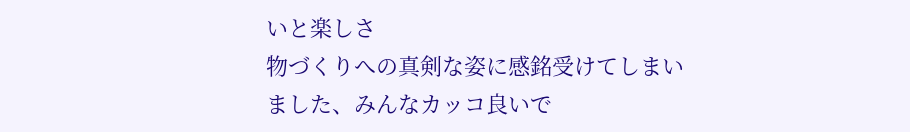いと楽しさ
物づくりへの真剣な姿に感銘受けてしまいました、みんなカッコ良いで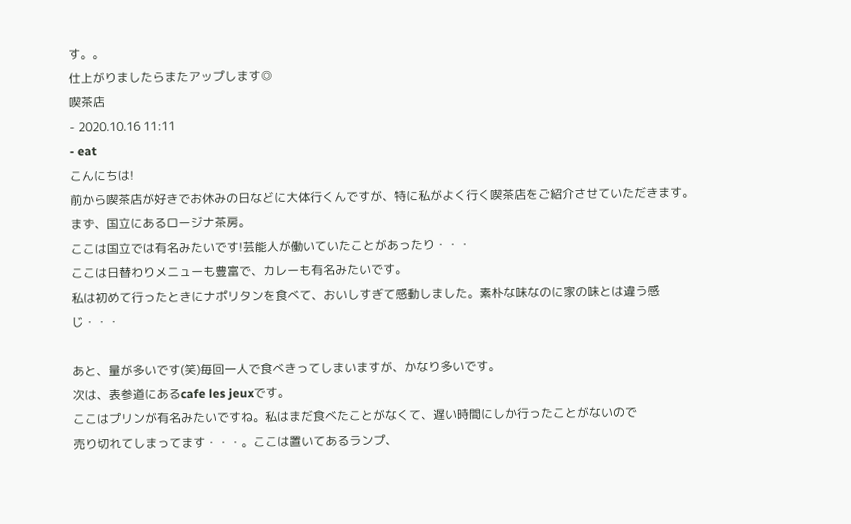す。。
仕上がりましたらまたアップします◎
喫茶店
- 2020.10.16 11:11
- eat
こんにちは!
前から喫茶店が好きでお休みの日などに大体行くんですが、特に私がよく行く喫茶店をご紹介させていただきます。
まず、国立にあるロージナ茶房。
ここは国立では有名みたいです!芸能人が働いていたことがあったり・・・
ここは日替わりメニューも豊富で、カレーも有名みたいです。
私は初めて行ったときにナポリタンを食べて、おいしすぎて感動しました。素朴な味なのに家の味とは違う感じ・・・

あと、量が多いです(笑)毎回一人で食べきってしまいますが、かなり多いです。
次は、表参道にあるcafe les jeuxです。
ここはプリンが有名みたいですね。私はまだ食べたことがなくて、遅い時間にしか行ったことがないので
売り切れてしまってます・・・。ここは置いてあるランプ、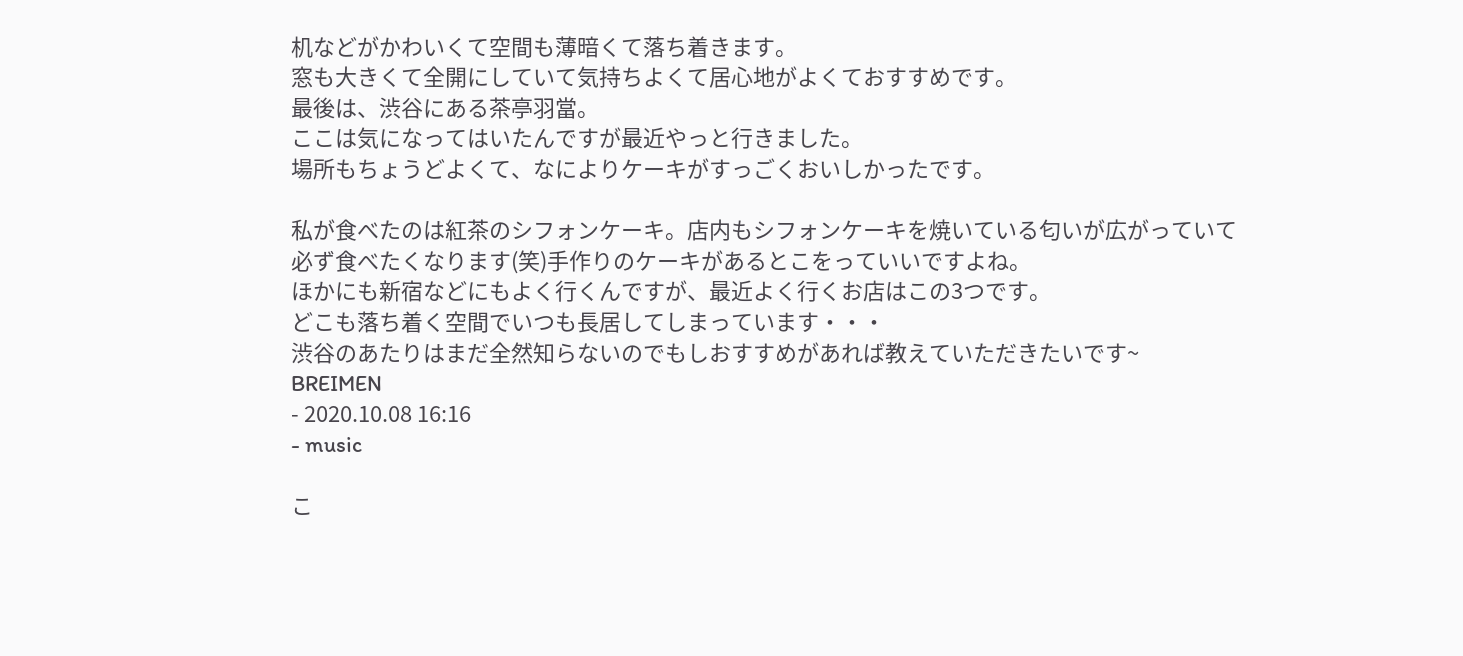机などがかわいくて空間も薄暗くて落ち着きます。
窓も大きくて全開にしていて気持ちよくて居心地がよくておすすめです。
最後は、渋谷にある茶亭羽當。
ここは気になってはいたんですが最近やっと行きました。
場所もちょうどよくて、なによりケーキがすっごくおいしかったです。

私が食べたのは紅茶のシフォンケーキ。店内もシフォンケーキを焼いている匂いが広がっていて
必ず食べたくなります(笑)手作りのケーキがあるとこをっていいですよね。
ほかにも新宿などにもよく行くんですが、最近よく行くお店はこの3つです。
どこも落ち着く空間でいつも長居してしまっています・・・
渋谷のあたりはまだ全然知らないのでもしおすすめがあれば教えていただきたいです~
BREIMEN
- 2020.10.08 16:16
- music

こ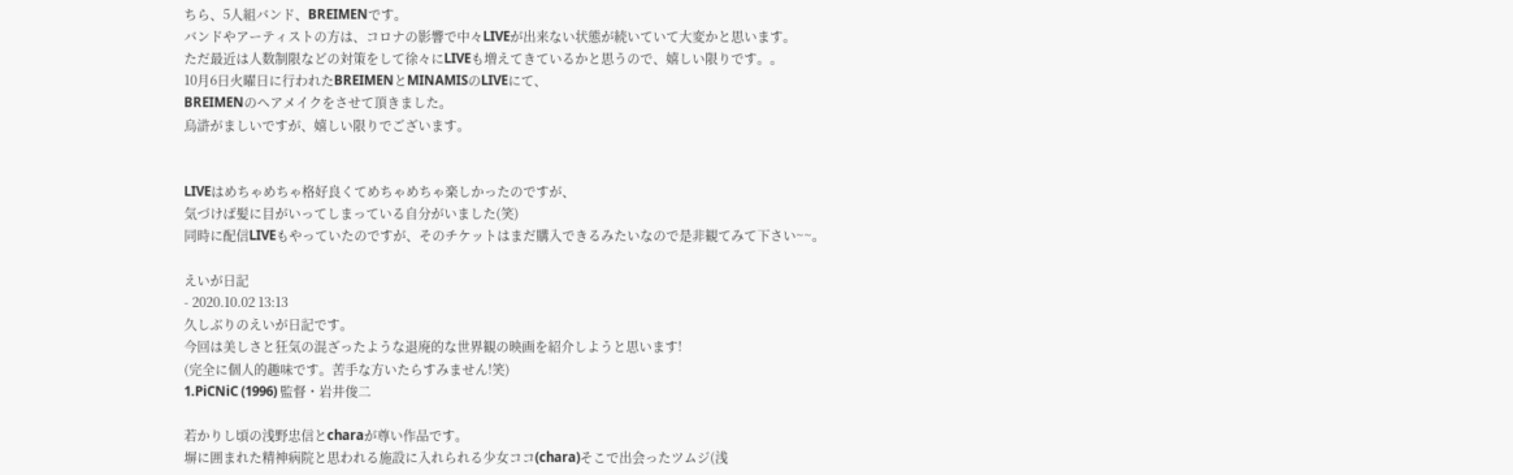ちら、5人組バンド、BREIMENです。
バンドやアーティストの方は、コロナの影響で中々LIVEが出来ない状態が続いていて大変かと思います。
ただ最近は人数制限などの対策をして徐々にLIVEも増えてきているかと思うので、嬉しい限りです。。
10月6日火曜日に行われたBREIMENとMINAMISのLIVEにて、
BREIMENのヘアメイクをさせて頂きました。
烏滸がましいですが、嬉しい限りでございます。


LIVEはめちゃめちゃ格好良くてめちゃめちゃ楽しかったのですが、
気づけば髪に目がいってしまっている自分がいました(笑)
同時に配信LIVEもやっていたのですが、そのチケットはまだ購入できるみたいなので是非観てみて下さい~~。

えいが日記
- 2020.10.02 13:13
久しぶりのえいが日記です。
今回は美しさと狂気の混ざったような退廃的な世界観の映画を紹介しようと思います!
(完全に個人的趣味です。苦手な方いたらすみません!笑)
1.PiCNiC (1996) 監督・岩井俊二

若かりし頃の浅野忠信とcharaが尊い作品です。
塀に囲まれた精神病院と思われる施設に入れられる少女ココ(chara)そこで出会ったツムジ(浅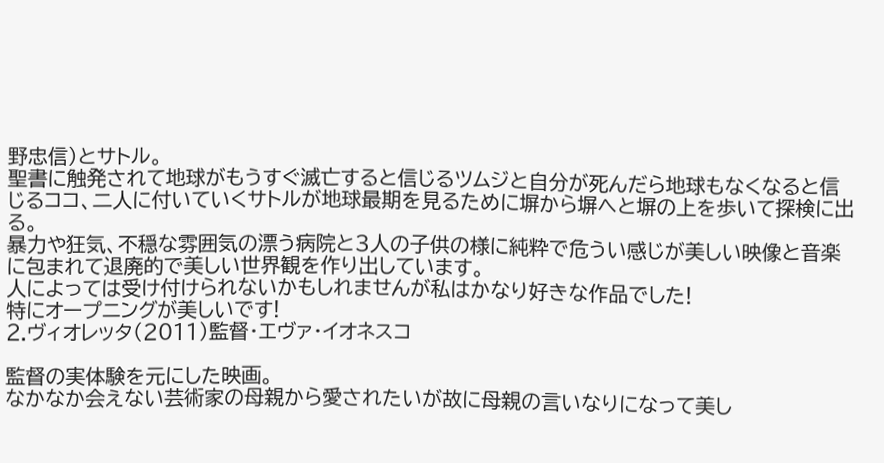野忠信)とサトル。
聖書に触発されて地球がもうすぐ滅亡すると信じるツムジと自分が死んだら地球もなくなると信じるココ、二人に付いていくサトルが地球最期を見るために塀から塀へと塀の上を歩いて探検に出る。
暴力や狂気、不穏な雰囲気の漂う病院と3人の子供の様に純粋で危うい感じが美しい映像と音楽に包まれて退廃的で美しい世界観を作り出しています。
人によっては受け付けられないかもしれませんが私はかなり好きな作品でした!
特にオープニングが美しいです!
2.ヴィオレッタ(2011)監督・エヴァ・イオネスコ

監督の実体験を元にした映画。
なかなか会えない芸術家の母親から愛されたいが故に母親の言いなりになって美し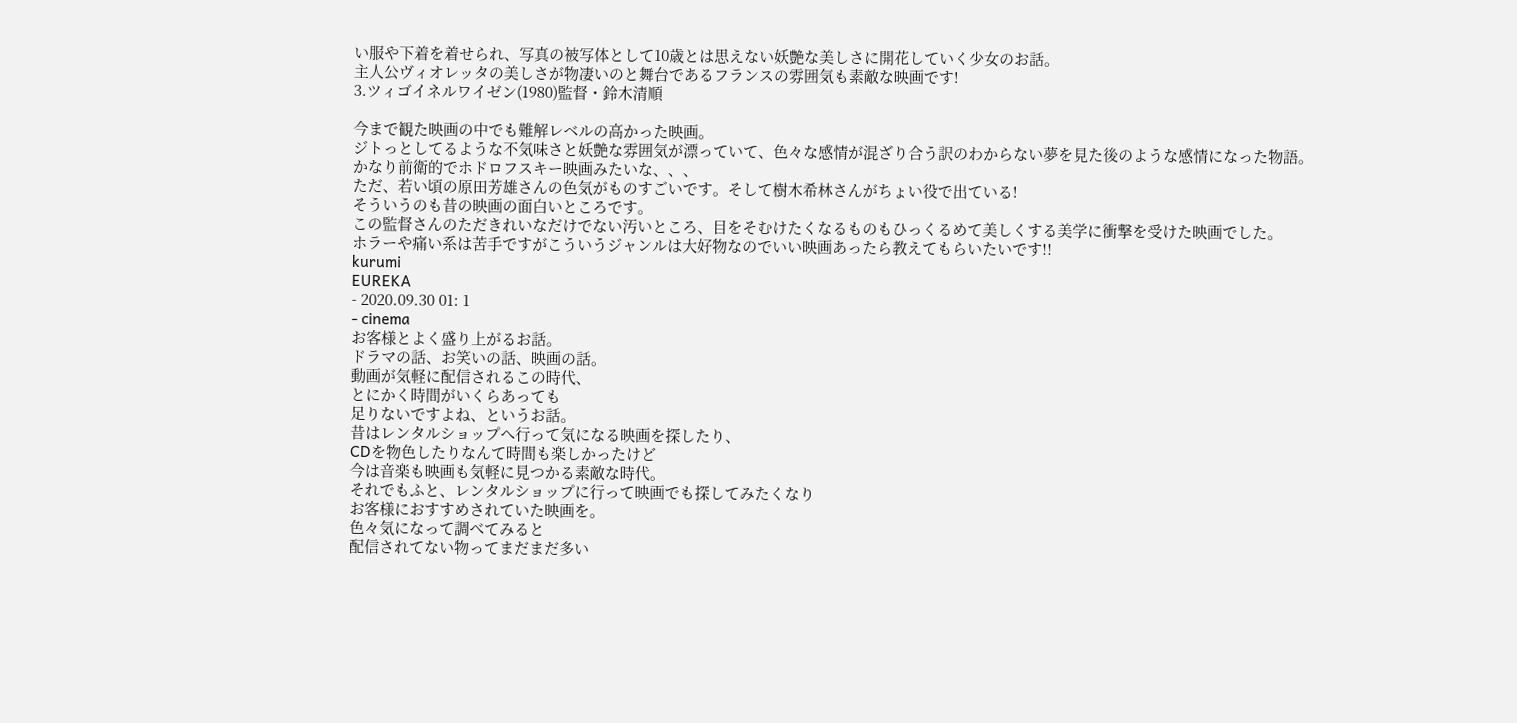い服や下着を着せられ、写真の被写体として10歳とは思えない妖艶な美しさに開花していく少女のお話。
主人公ヴィオレッタの美しさが物凄いのと舞台であるフランスの雰囲気も素敵な映画です!
3.ツィゴイネルワイゼン(1980)監督・鈴木清順

今まで観た映画の中でも難解レベルの高かった映画。
ジトっとしてるような不気味さと妖艶な雰囲気が漂っていて、色々な感情が混ざり合う訳のわからない夢を見た後のような感情になった物語。
かなり前衛的でホドロフスキー映画みたいな、、、
ただ、若い頃の原田芳雄さんの色気がものすごいです。そして樹木希林さんがちょい役で出ている!
そういうのも昔の映画の面白いところです。
この監督さんのただきれいなだけでない汚いところ、目をそむけたくなるものもひっくるめて美しくする美学に衝撃を受けた映画でした。
ホラーや痛い系は苦手ですがこういうジャンルは大好物なのでいい映画あったら教えてもらいたいです!!
kurumi
EUREKA
- 2020.09.30 01: 1
- cinema
お客様とよく盛り上がるお話。
ドラマの話、お笑いの話、映画の話。
動画が気軽に配信されるこの時代、
とにかく時間がいくらあっても
足りないですよね、というお話。
昔はレンタルショップへ行って気になる映画を探したり、
CDを物色したりなんて時間も楽しかったけど
今は音楽も映画も気軽に見つかる素敵な時代。
それでもふと、レンタルショップに行って映画でも探してみたくなり
お客様におすすめされていた映画を。
色々気になって調べてみると
配信されてない物ってまだまだ多い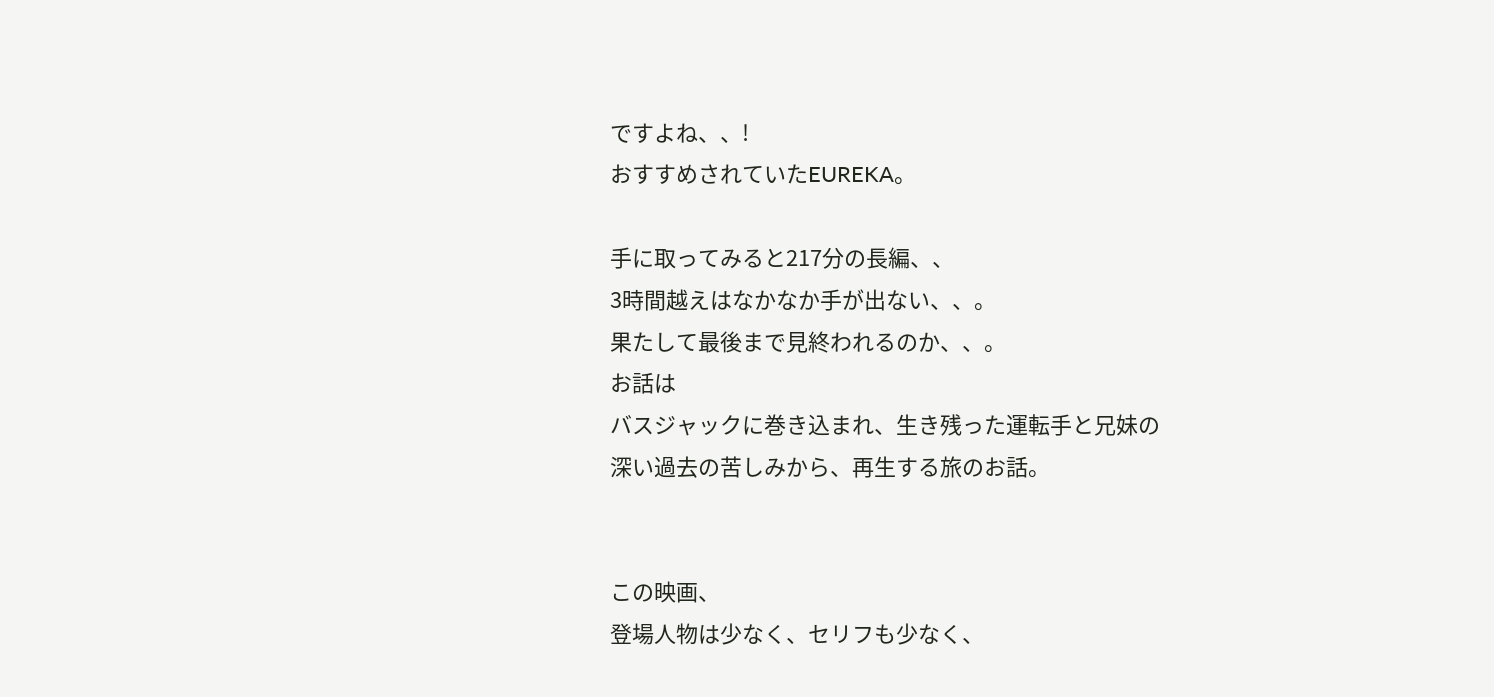ですよね、、!
おすすめされていたEUREKA。

手に取ってみると217分の長編、、
3時間越えはなかなか手が出ない、、。
果たして最後まで見終われるのか、、。
お話は
バスジャックに巻き込まれ、生き残った運転手と兄妹の
深い過去の苦しみから、再生する旅のお話。


この映画、
登場人物は少なく、セリフも少なく、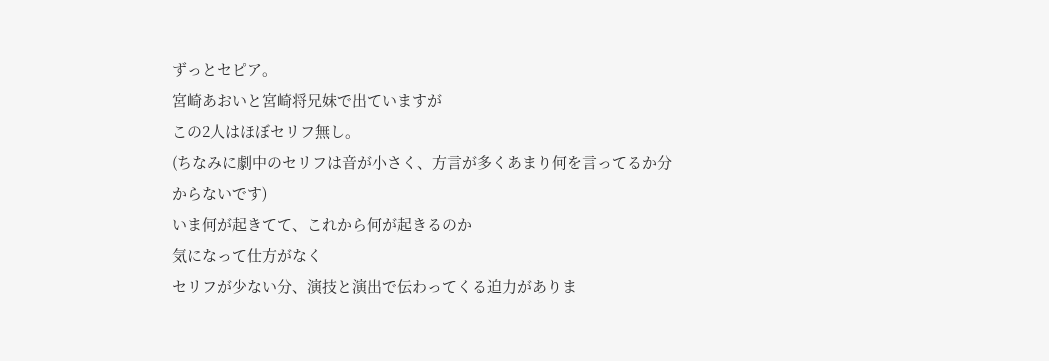ずっとセピア。
宮崎あおいと宮崎将兄妹で出ていますが
この2人はほぼセリフ無し。
(ちなみに劇中のセリフは音が小さく、方言が多くあまり何を言ってるか分からないです)
いま何が起きてて、これから何が起きるのか
気になって仕方がなく
セリフが少ない分、演技と演出で伝わってくる迫力がありま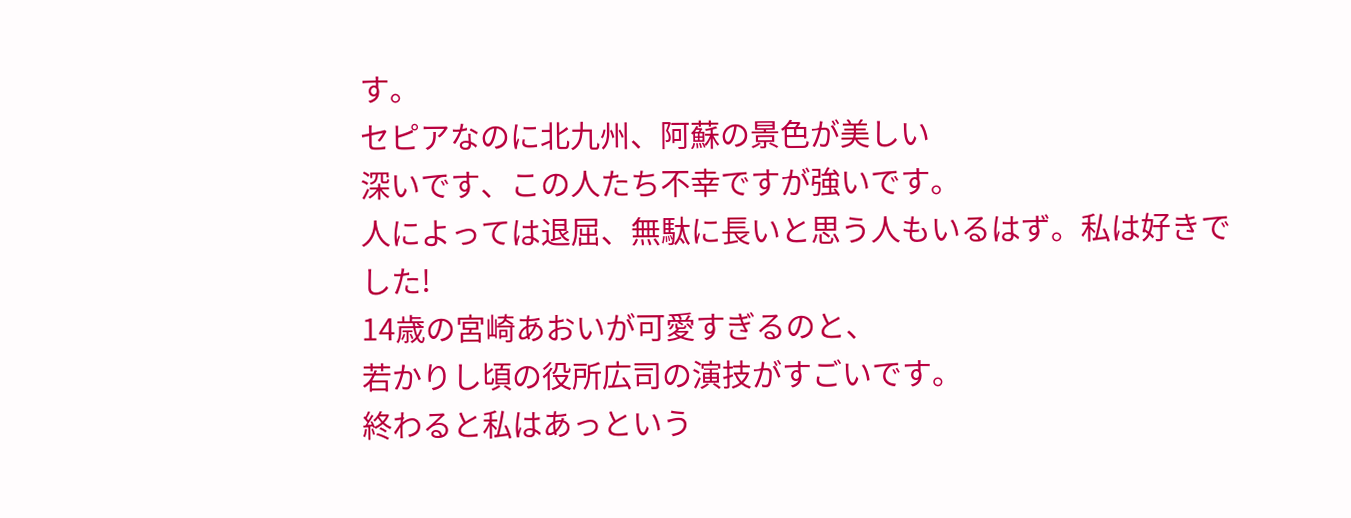す。
セピアなのに北九州、阿蘇の景色が美しい
深いです、この人たち不幸ですが強いです。
人によっては退屈、無駄に長いと思う人もいるはず。私は好きでした!
14歳の宮崎あおいが可愛すぎるのと、
若かりし頃の役所広司の演技がすごいです。
終わると私はあっという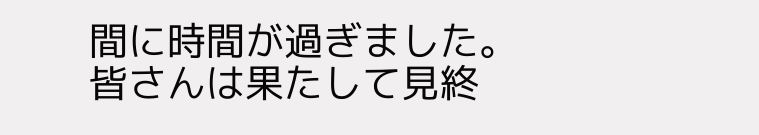間に時間が過ぎました。
皆さんは果たして見終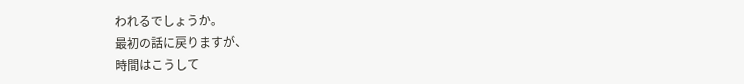われるでしょうか。
最初の話に戻りますが、
時間はこうして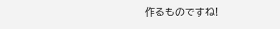作るものですね!